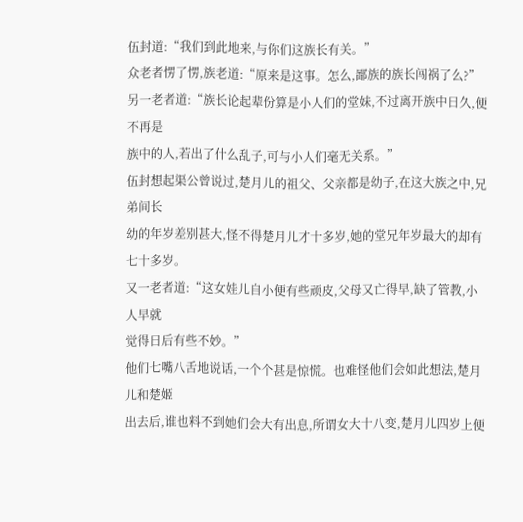伍封道:“我们到此地来,与你们这族长有关。”
众老者愣了愣,族老道:“原来是这事。怎么,鄙族的族长闯祸了么?”
另一老者道:“族长论起辈份算是小人们的堂妹,不过离开族中日久,便不再是
族中的人,若出了什么乱子,可与小人们毫无关系。”
伍封想起渠公曾说过,楚月儿的祖父、父亲都是幼子,在这大族之中,兄弟间长
幼的年岁差别甚大,怪不得楚月儿才十多岁,她的堂兄年岁最大的却有七十多岁。
又一老者道:“这女娃儿自小便有些顽皮,父母又亡得早,缺了管教,小人早就
觉得日后有些不妙。”
他们七嘴八舌地说话,一个个甚是惊慌。也难怪他们会如此想法,楚月儿和楚姬
出去后,谁也料不到她们会大有出息,所谓女大十八变,楚月儿四岁上便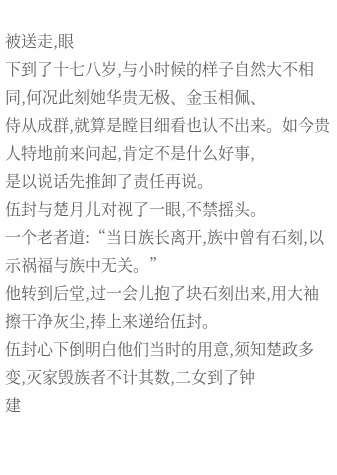被送走,眼
下到了十七八岁,与小时候的样子自然大不相同,何况此刻她华贵无极、金玉相佩、
侍从成群,就算是瞠目细看也认不出来。如今贵人特地前来问起,肯定不是什么好事,
是以说话先推卸了责任再说。
伍封与楚月儿对视了一眼,不禁摇头。
一个老者道:“当日族长离开,族中曾有石刻,以示祸福与族中无关。”
他转到后堂,过一会儿抱了块石刻出来,用大袖擦干净灰尘,捧上来递给伍封。
伍封心下倒明白他们当时的用意,须知楚政多变,灭家毁族者不计其数,二女到了钟
建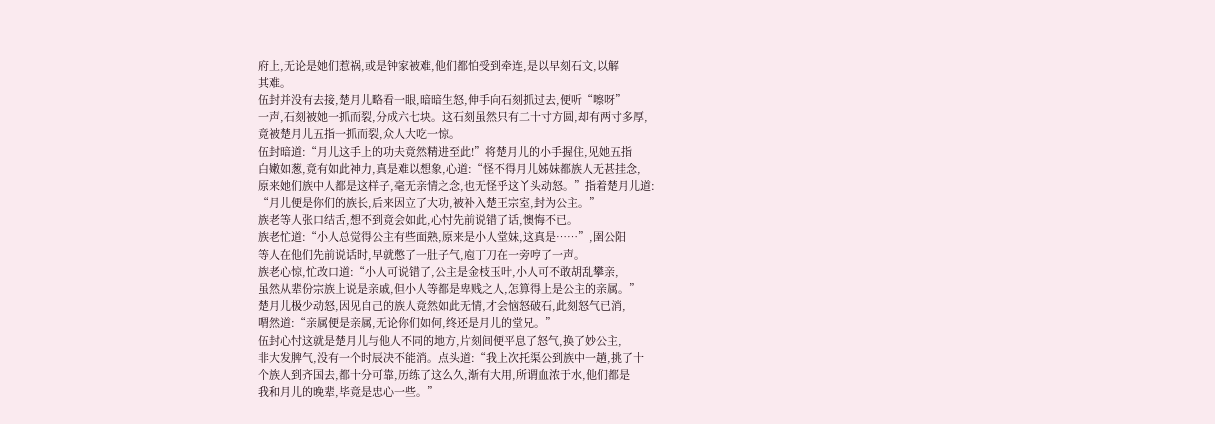府上,无论是她们惹祸,或是钟家被难,他们都怕受到牵连,是以早刻石文,以解
其难。
伍封并没有去接,楚月儿略看一眼,暗暗生怒,伸手向石刻抓过去,便听“嚓呀”
一声,石刻被她一抓而裂,分成六七块。这石刻虽然只有二十寸方圆,却有两寸多厚,
竟被楚月儿五指一抓而裂,众人大吃一惊。
伍封暗道:“月儿这手上的功夫竟然精进至此!”将楚月儿的小手握住,见她五指
白嫩如葱,竟有如此神力,真是难以想象,心道:“怪不得月儿姊妹都族人无甚挂念,
原来她们族中人都是这样子,毫无亲情之念,也无怪乎这丫头动怒。”指着楚月儿道:
“月儿便是你们的族长,后来因立了大功,被补入楚王宗室,封为公主。”
族老等人张口结舌,想不到竟会如此,心忖先前说错了话,懊悔不已。
族老忙道:“小人总觉得公主有些面熟,原来是小人堂妹,这真是……”,圉公阳
等人在他们先前说话时,早就憋了一肚子气,庖丁刀在一旁哼了一声。
族老心惊,忙改口道:“小人可说错了,公主是金枝玉叶,小人可不敢胡乱攀亲,
虽然从辈份宗族上说是亲戚,但小人等都是卑贱之人,怎算得上是公主的亲属。”
楚月儿极少动怒,因见自己的族人竟然如此无情,才会恼怒破石,此刻怒气已消,
喟然道:“亲属便是亲属,无论你们如何,终还是月儿的堂兄。”
伍封心忖这就是楚月儿与他人不同的地方,片刻间便平息了怒气,换了妙公主,
非大发脾气,没有一个时辰决不能消。点头道:“我上次托渠公到族中一趟,挑了十
个族人到齐国去,都十分可靠,历练了这么久,渐有大用,所谓血浓于水,他们都是
我和月儿的晚辈,毕竟是忠心一些。”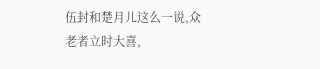伍封和楚月儿这么一说,众老者立时大喜,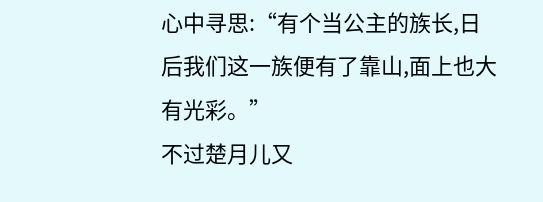心中寻思:“有个当公主的族长,日
后我们这一族便有了靠山,面上也大有光彩。”
不过楚月儿又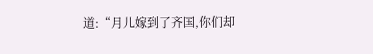道:“月儿嫁到了齐国,你们却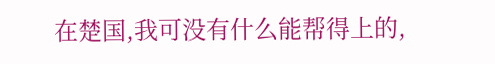在楚国,我可没有什么能帮得上的,